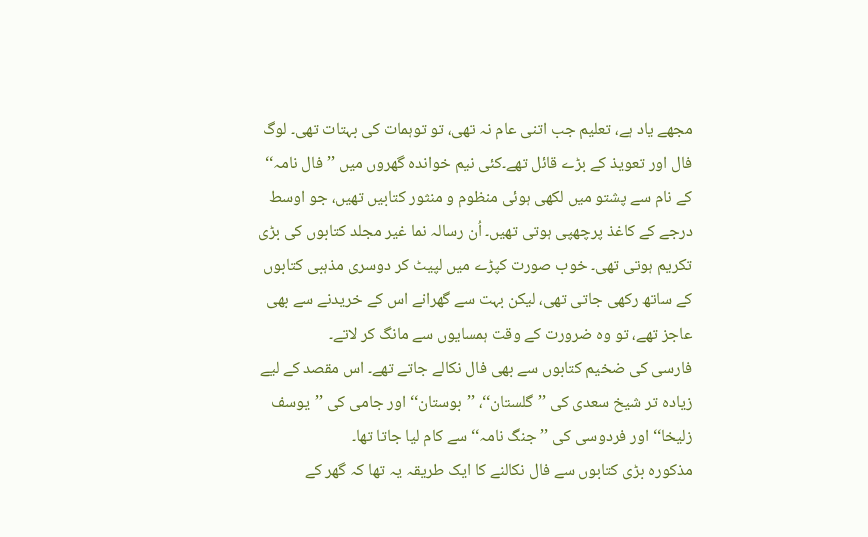مجھے یاد ہے، تعلیم جب اتنی عام نہ تھی، تو توہمات کی بہتات تھی۔ لوگ فال اور تعویذ کے بڑے قائل تھے۔کئی نیم خواندہ گھروں میں ’’فال نامہ‘‘ کے نام سے پشتو میں لکھی ہوئی منظوم و منثور کتابیں تھیں، جو اوسط درجے کے کاغذ پرچھپی ہوتی تھیں۔ اُن رسالہ نما غیر مجلد کتابوں کی بڑی تکریم ہوتی تھی۔ خوب صورت کپڑے میں لپیٹ کر دوسری مذہبی کتابوں کے ساتھ رکھی جاتی تھی، لیکن بہت سے گھرانے اس کے خریدنے سے بھی عاجز تھے، تو وہ ضرورت کے وقت ہمسایوں سے مانگ کر لاتے۔
فارسی کی ضخیم کتابوں سے بھی فال نکالے جاتے تھے۔ اس مقصد کے لیے زیادہ تر شیخ سعدی کی ’’گلستان‘‘، ’’بوستان‘‘ اور جامی کی ’’یوسف زلیخا‘‘ اور فردوسی کی ’’جنگ نامہ‘‘ سے کام لیا جاتا تھا۔
مذکورہ بڑی کتابوں سے فال نکالنے کا ایک طریقہ یہ تھا کہ گھر کے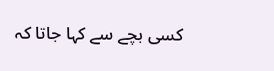کسی بچے سے کہا جاتا کہ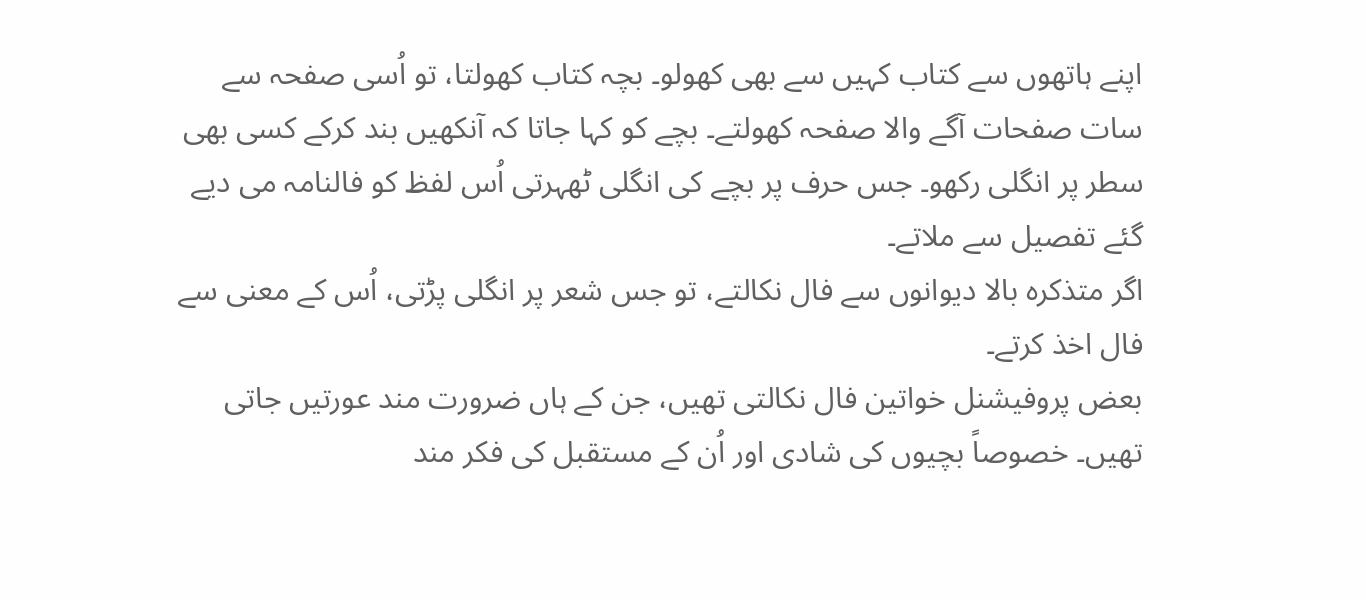اپنے ہاتھوں سے کتاب کہیں سے بھی کھولو۔ بچہ کتاب کھولتا، تو اُسی صفحہ سے سات صفحات آگے والا صفحہ کھولتے۔ بچے کو کہا جاتا کہ آنکھیں بند کرکے کسی بھی سطر پر انگلی رکھو۔ جس حرف پر بچے کی انگلی ٹھہرتی اُس لفظ کو فالنامہ می دیے گئے تفصیل سے ملاتے۔
اگر متذکرہ بالا دیوانوں سے فال نکالتے، تو جس شعر پر انگلی پڑتی، اُس کے معنی سے فال اخذ کرتے۔
بعض پروفیشنل خواتین فال نکالتی تھیں، جن کے ہاں ضرورت مند عورتیں جاتی تھیں۔ خصوصاً بچیوں کی شادی اور اُن کے مستقبل کی فکر مند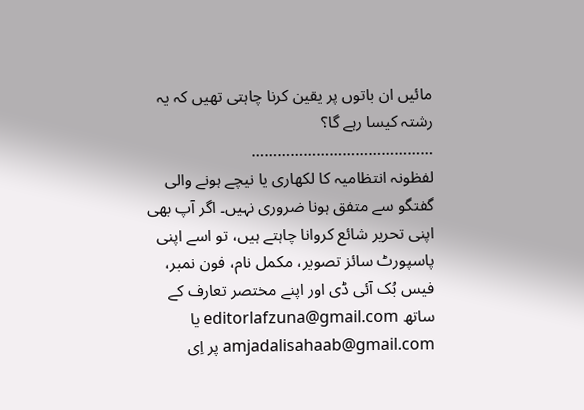مائیں ان باتوں پر یقین کرنا چاہتی تھیں کہ یہ رشتہ کیسا رہے گا؟
……………………………………
لفظونہ انتظامیہ کا لکھاری یا نیچے ہونے والی گفتگو سے متفق ہونا ضروری نہیں۔ اگر آپ بھی اپنی تحریر شائع کروانا چاہتے ہیں، تو اسے اپنی پاسپورٹ سائز تصویر، مکمل نام، فون نمبر، فیس بُک آئی ڈی اور اپنے مختصر تعارف کے ساتھ editorlafzuna@gmail.com یا amjadalisahaab@gmail.com پر اِی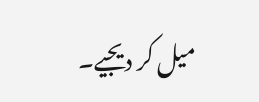میل کر دیجیے۔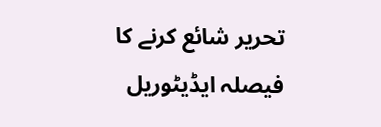تحریر شائع کرنے کا فیصلہ ایڈیٹوریل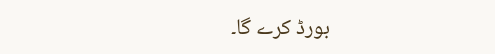بورڈ کرے گا۔